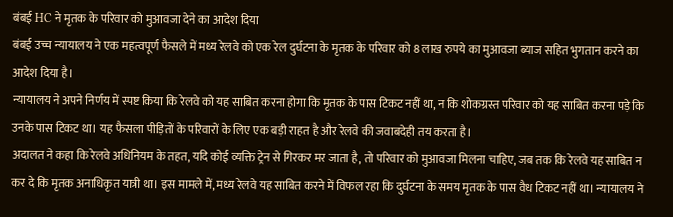बंबई HC ने मृतक के परिवार को मुआवजा देने का आदेश दिया
बंबई उच्च न्यायालय ने एक महत्वपूर्ण फैसले में मध्य रेलवे को एक रेल दुर्घटना के मृतक के परिवार को 8 लाख रुपये का मुआवजा ब्याज सहित भुगतान करने का आदेश दिया है।
न्यायालय ने अपने निर्णय में स्पष्ट किया कि रेलवे को यह साबित करना होगा कि मृतक के पास टिकट नहीं था, न कि शोकग्रस्त परिवार को यह साबित करना पड़े कि उनके पास टिकट था। यह फैसला पीड़ितों के परिवारों के लिए एक बड़ी राहत है और रेलवे की जवाबदेही तय करता है।
अदालत ने कहा कि रेलवे अधिनियम के तहत, यदि कोई व्यक्ति ट्रेन से गिरकर मर जाता है, तो परिवार को मुआवजा मिलना चाहिए, जब तक कि रेलवे यह साबित न कर दे कि मृतक अनाधिकृत यात्री था। इस मामले में, मध्य रेलवे यह साबित करने में विफल रहा कि दुर्घटना के समय मृतक के पास वैध टिकट नहीं था। न्यायालय ने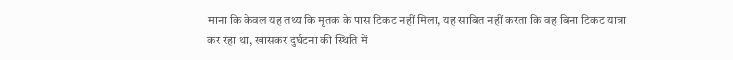माना कि केवल यह तथ्य कि मृतक के पास टिकट नहीं मिला, यह साबित नहीं करता कि वह बिना टिकट यात्रा कर रहा था, खासकर दुर्घटना की स्थिति में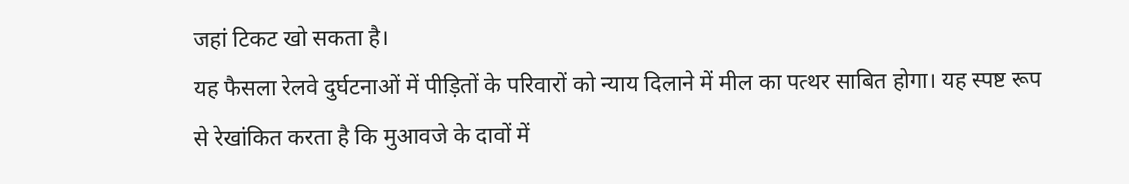जहां टिकट खो सकता है।
यह फैसला रेलवे दुर्घटनाओं में पीड़ितों के परिवारों को न्याय दिलाने में मील का पत्थर साबित होगा। यह स्पष्ट रूप से रेखांकित करता है कि मुआवजे के दावों में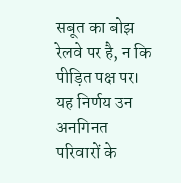सबूत का बोझ रेलवे पर है, न कि पीड़ित पक्ष पर। यह निर्णय उन अनगिनत परिवारों के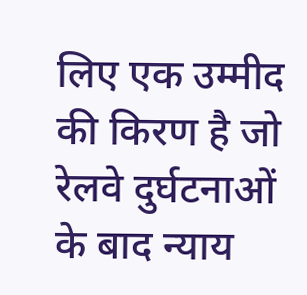लिए एक उम्मीद की किरण है जो रेलवे दुर्घटनाओं के बाद न्याय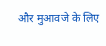और मुआवजे के लिए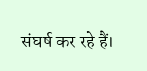संघर्ष कर रहे हैं।